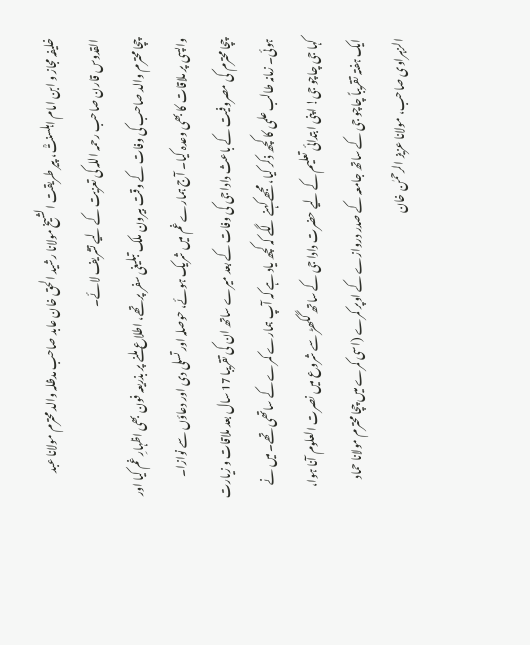خلیفہ مجاز و ابن امام اہلسنتؒ، پیر طریقت الشیخ مولانا رشید الحق خان عابد صاحب مدظلہ والد محترم مولانا عبد القدوس قارن صاحب رحمہ اللہ کی تعزیت کے لیے تشریف لائے۔
چچا محترم والد صاحب کی وفات کے وقت بیرون ملک تبلیغی سفر پر تھے، اطلاع ملنے پر بذریعہ فون بھی اظہارِ غم کیا اور واپسی پر ملاقات کا بھی وعدہ کیا۔ آج ہمارے غم میں شریک ہوئے، حوصلہ اور تسلی دی اور دعاؤں سے نوازا۔
چچا محترم کی مصروفیت کے باعث دادا جی کی وفات کے بعد میرے ساتھ ان کی تقریبا 17 سال بعد ملاقات و زیارت ہوئی۔ زمانہ طالب علمی کا کچھ ذکر کیا، مجھے کہنے لگے کہ کچھ یاد ہے کہ آپ ہمارے کمرے کے ساتھی تھے۔ میں نے کہا جی چاچو جی! اپنی ابتدائی تعلیم کے لیے حضرت دادا جی کے ساتھ گکھڑ سے شروع میں نصرت العلوم آنا ہوا، ایک ہفتہ تقریباً چاچو جی کے ساتھ جامعہ کے صدر دروازے کے اوپر کمرے (اسی کمرے میں چچا محترم مولانا حماد الزہراوی صاحب، مولانا عزیز الرحمٰن خان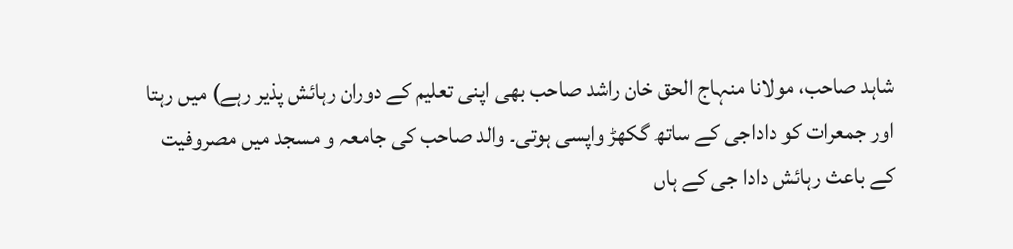شاہد صاحب، مولانا منہاج الحق خان راشد صاحب بھی اپنی تعلیم کے دوران رہائش پذیر رہے) میں رہتا اور جمعرات کو داداجی کے ساتھ گکھڑ واپسی ہوتی۔ والد صاحب کی جامعہ و مسجد میں مصروفیت کے باعث رہائش دادا جی کے ہاں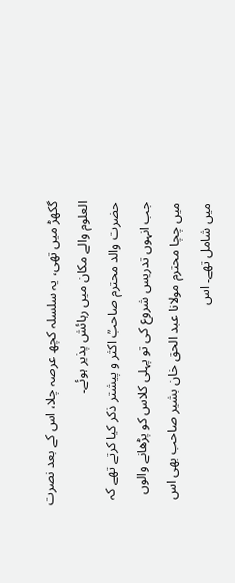گکھڑ میں تھی، یہ سلسلہ کچھ عرصہ چلا، اس کے بعد نصرت العلوم والے مکان میں رہائش پذیر ہوئے۔
حضرت والد محترم صاحبؒ اکثر و پیشتر ذکر کیا کرتے تھے کہ جب انہوں تدریس شروع کی تو پہلی کلاس کو پڑھانے والوں میں چچا محترم مولانا عبد الحق خان بشیر صاحب بھی اس میں شامل تھے۔ اس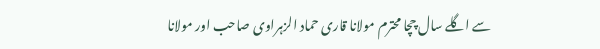سے اگلے سال چچا محترم مولانا قاری حماد الزہراوی صاحب اور مولانا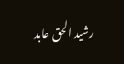رشید الحق عابد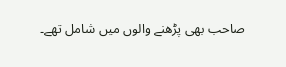صاحب بھی پڑھنے والوں میں شامل تھے۔